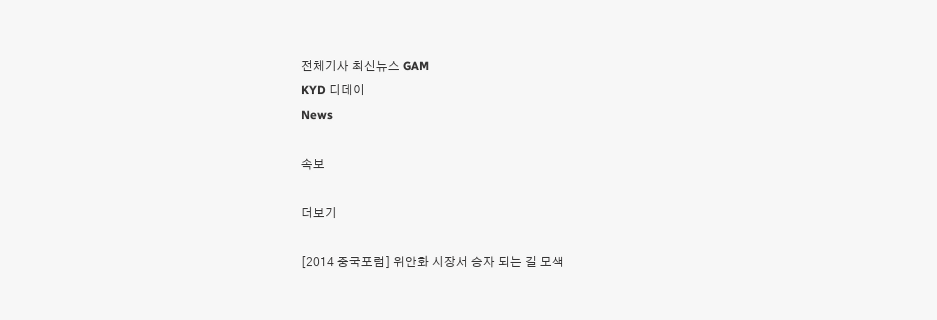전체기사 최신뉴스 GAM
KYD 디데이
News

속보

더보기

[2014 중국포럼] 위안화 시장서 승자 되는 길 모색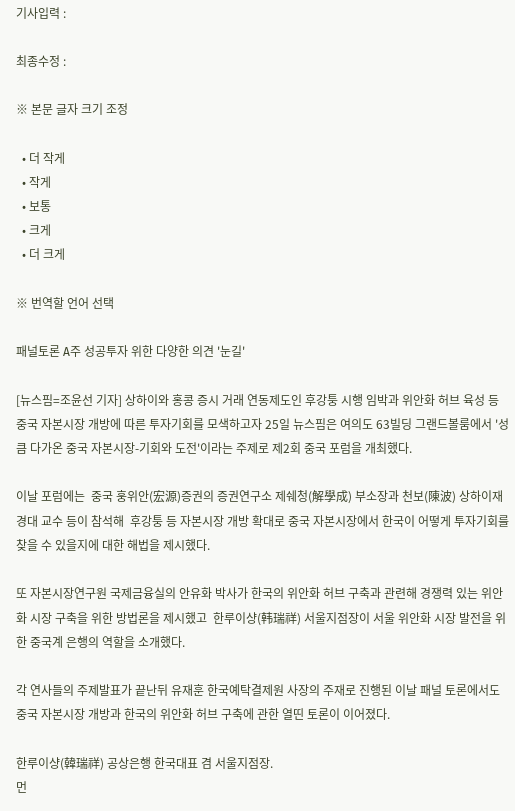기사입력 :

최종수정 :

※ 본문 글자 크기 조정

  • 더 작게
  • 작게
  • 보통
  • 크게
  • 더 크게

※ 번역할 언어 선택

패널토론 A주 성공투자 위한 다양한 의견 '눈길'

[뉴스핌=조윤선 기자] 상하이와 홍콩 증시 거래 연동제도인 후강퉁 시행 임박과 위안화 허브 육성 등 중국 자본시장 개방에 따른 투자기회를 모색하고자 25일 뉴스핌은 여의도 63빌딩 그랜드볼룸에서 '성큼 다가온 중국 자본시장-기회와 도전'이라는 주제로 제2회 중국 포럼을 개최했다.

이날 포럼에는  중국 훙위안(宏源)증권의 증권연구소 제쉐청(解學成) 부소장과 천보(陳波) 상하이재경대 교수 등이 참석해  후강퉁 등 자본시장 개방 확대로 중국 자본시장에서 한국이 어떻게 투자기회를 찾을 수 있을지에 대한 해법을 제시했다.

또 자본시장연구원 국제금융실의 안유화 박사가 한국의 위안화 허브 구축과 관련해 경쟁력 있는 위안화 시장 구축을 위한 방법론을 제시했고  한루이샹(韩瑞祥) 서울지점장이 서울 위안화 시장 발전을 위한 중국계 은행의 역할을 소개했다.

각 연사들의 주제발표가 끝난뒤 유재훈 한국예탁결제원 사장의 주재로 진행된 이날 패널 토론에서도 중국 자본시장 개방과 한국의 위안화 허브 구축에 관한 열띤 토론이 이어졌다.

한루이샹(韓瑞祥) 공상은행 한국대표 겸 서울지점장.
먼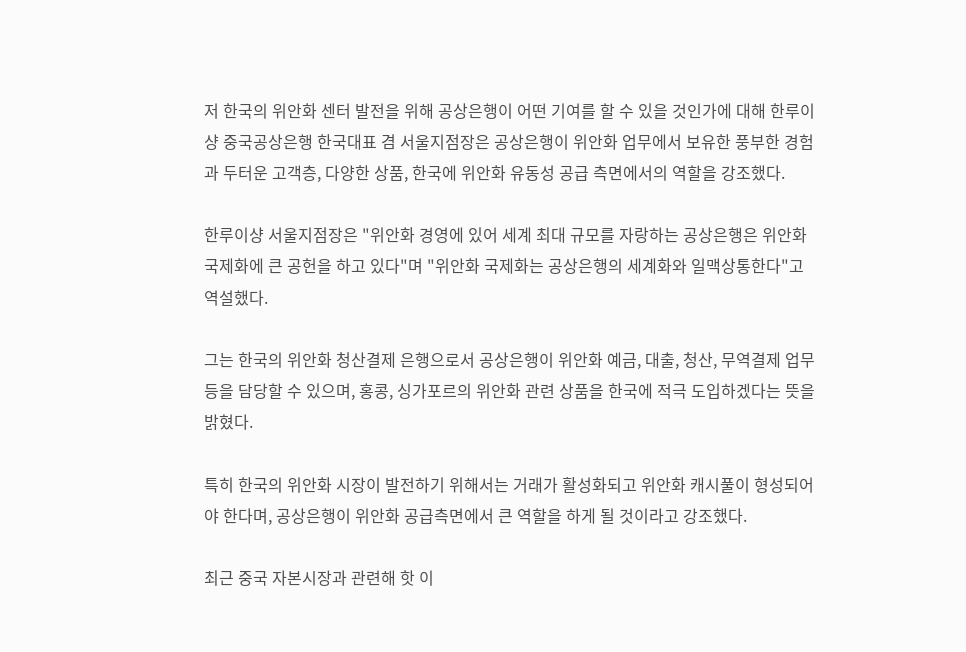저 한국의 위안화 센터 발전을 위해 공상은행이 어떤 기여를 할 수 있을 것인가에 대해 한루이샹 중국공상은행 한국대표 겸 서울지점장은 공상은행이 위안화 업무에서 보유한 풍부한 경험과 두터운 고객층, 다양한 상품, 한국에 위안화 유동성 공급 측면에서의 역할을 강조했다.

한루이샹 서울지점장은 "위안화 경영에 있어 세계 최대 규모를 자랑하는 공상은행은 위안화 국제화에 큰 공헌을 하고 있다"며 "위안화 국제화는 공상은행의 세계화와 일맥상통한다"고 역설했다.

그는 한국의 위안화 청산결제 은행으로서 공상은행이 위안화 예금, 대출, 청산, 무역결제 업무 등을 담당할 수 있으며, 홍콩, 싱가포르의 위안화 관련 상품을 한국에 적극 도입하겠다는 뜻을 밝혔다.

특히 한국의 위안화 시장이 발전하기 위해서는 거래가 활성화되고 위안화 캐시풀이 형성되어야 한다며, 공상은행이 위안화 공급측면에서 큰 역할을 하게 될 것이라고 강조했다.

최근 중국 자본시장과 관련해 핫 이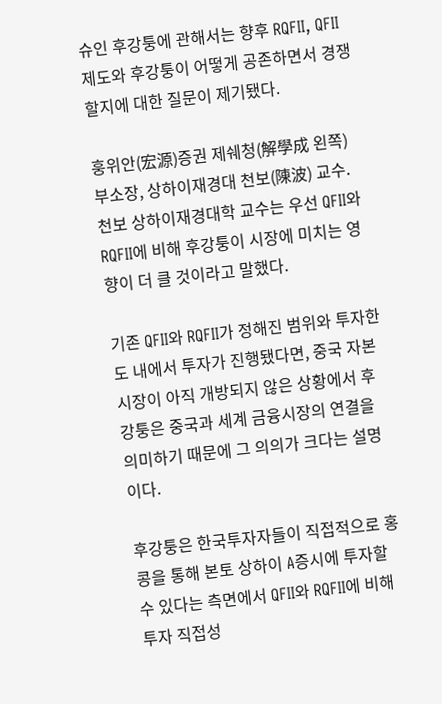슈인 후강퉁에 관해서는 향후 RQFII, QFII 제도와 후강퉁이 어떻게 공존하면서 경쟁할지에 대한 질문이 제기됐다.

훙위안(宏源)증권 제쉐청(解學成 왼쪽) 부소장, 상하이재경대 천보(陳波) 교수.
천보 상하이재경대학 교수는 우선 QFII와 RQFII에 비해 후강퉁이 시장에 미치는 영향이 더 클 것이라고 말했다.

기존 QFII와 RQFII가 정해진 범위와 투자한도 내에서 투자가 진행됐다면, 중국 자본시장이 아직 개방되지 않은 상황에서 후강퉁은 중국과 세계 금융시장의 연결을 의미하기 때문에 그 의의가 크다는 설명이다.

후강퉁은 한국투자자들이 직접적으로 홍콩을 통해 본토 상하이 A증시에 투자할 수 있다는 측면에서 QFII와 RQFII에 비해 투자 직접성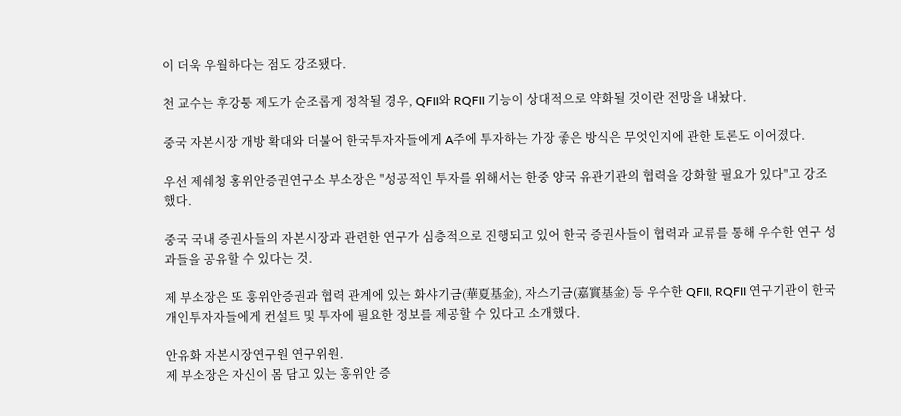이 더욱 우월하다는 점도 강조됐다.

천 교수는 후강퉁 제도가 순조롭게 정착될 경우, QFII와 RQFII 기능이 상대적으로 약화될 것이란 전망을 내놨다.

중국 자본시장 개방 확대와 더불어 한국투자자들에게 A주에 투자하는 가장 좋은 방식은 무엇인지에 관한 토론도 이어졌다.

우선 제쉐청 홍위안증권연구소 부소장은 "성공적인 투자를 위해서는 한중 양국 유관기관의 협력을 강화할 필요가 있다"고 강조했다.

중국 국내 증권사들의 자본시장과 관련한 연구가 심층적으로 진행되고 있어 한국 증권사들이 협력과 교류를 통해 우수한 연구 성과들을 공유할 수 있다는 것.

제 부소장은 또 훙위안증권과 협력 관계에 있는 화샤기금(華夏基金), 자스기금(嘉實基金) 등 우수한 QFII, RQFII 연구기관이 한국 개인투자자들에게 컨설트 및 투자에 필요한 정보를 제공할 수 있다고 소개했다.

안유화 자본시장연구원 연구위원.
제 부소장은 자신이 몸 담고 있는 훙위안 증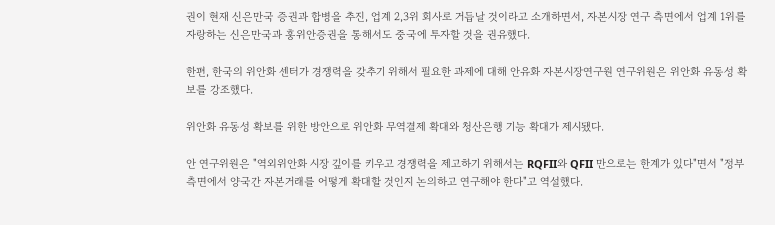권이 현재 신은만국 증권과 합병을 추진, 업계 2,3위 회사로 거듭날 것이라고 소개하면서, 자본시장 연구 측면에서 업계 1위를 자랑하는 신은만국과 훙위안증권을 통해서도 중국에 투자할 것을 권유했다.

한편, 한국의 위안화 센터가 경쟁력을 갖추기 위해서 필요한 과제에 대해 안유화 자본시장연구원 연구위원은 위안화 유동성 확보를 강조했다.

위안화 유동성 확보를 위한 방안으로 위안화 무역결제 확대와 청산은행 기능 확대가 제시됐다.

안 연구위원은 "역외위안화 시장 깊이를 키우고 경쟁력을 제고하기 위해서는 RQFII와 QFII 만으로는 한계가 있다"면서 "정부측면에서 양국간 자본거래를 어떻게 확대할 것인지 논의하고 연구해야 한다"고 역설했다.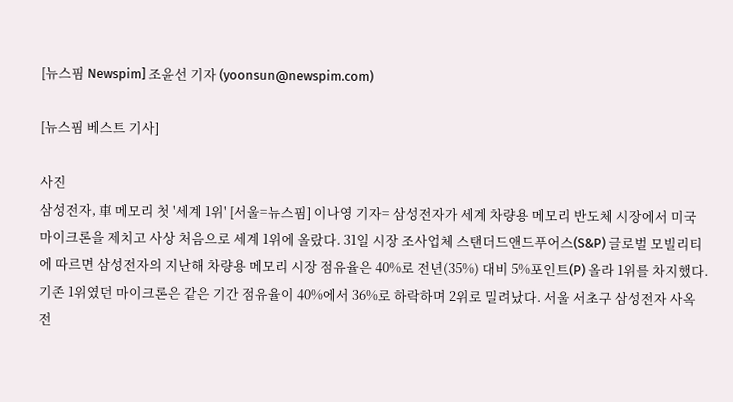[뉴스핌 Newspim] 조윤선 기자 (yoonsun@newspim.com)

[뉴스핌 베스트 기사]

사진
삼성전자, 車 메모리 첫 '세계 1위' [서울=뉴스핌] 이나영 기자= 삼성전자가 세계 차량용 메모리 반도체 시장에서 미국 마이크론을 제치고 사상 처음으로 세계 1위에 올랐다. 31일 시장 조사업체 스탠더드앤드푸어스(S&P) 글로벌 모빌리티에 따르면 삼성전자의 지난해 차량용 메모리 시장 점유율은 40%로 전년(35%) 대비 5%포인트(P) 올라 1위를 차지했다. 기존 1위였던 마이크론은 같은 기간 점유율이 40%에서 36%로 하락하며 2위로 밀려났다. 서울 서초구 삼성전자 사옥 전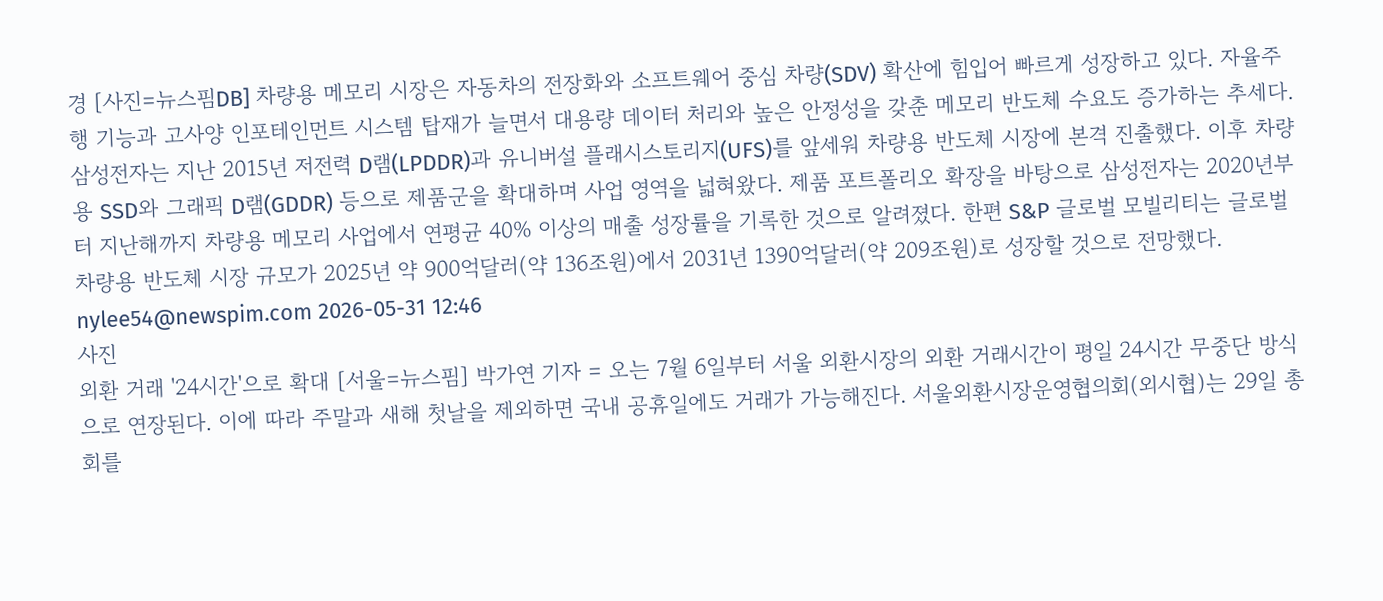경 [사진=뉴스핌DB] 차량용 메모리 시장은 자동차의 전장화와 소프트웨어 중심 차량(SDV) 확산에 힘입어 빠르게 성장하고 있다. 자율주행 기능과 고사양 인포테인먼트 시스템 탑재가 늘면서 대용량 데이터 처리와 높은 안정성을 갖춘 메모리 반도체 수요도 증가하는 추세다. 삼성전자는 지난 2015년 저전력 D램(LPDDR)과 유니버설 플래시스토리지(UFS)를 앞세워 차량용 반도체 시장에 본격 진출했다. 이후 차량용 SSD와 그래픽 D램(GDDR) 등으로 제품군을 확대하며 사업 영역을 넓혀왔다. 제품 포트폴리오 확장을 바탕으로 삼성전자는 2020년부터 지난해까지 차량용 메모리 사업에서 연평균 40% 이상의 매출 성장률을 기록한 것으로 알려졌다. 한편 S&P 글로벌 모빌리티는 글로벌 차량용 반도체 시장 규모가 2025년 약 900억달러(약 136조원)에서 2031년 1390억달러(약 209조원)로 성장할 것으로 전망했다. nylee54@newspim.com 2026-05-31 12:46
사진
외환 거래 '24시간'으로 확대 [서울=뉴스핌] 박가연 기자 = 오는 7월 6일부터 서울 외환시장의 외환 거래시간이 평일 24시간 무중단 방식으로 연장된다. 이에 따라 주말과 새해 첫날을 제외하면 국내 공휴일에도 거래가 가능해진다. 서울외환시장운영협의회(외시협)는 29일 총회를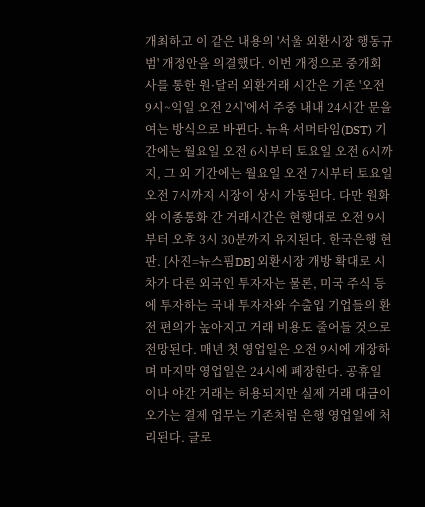개최하고 이 같은 내용의 '서울 외환시장 행동규범' 개정안을 의결했다. 이번 개정으로 중개회사를 통한 원·달러 외환거래 시간은 기존 '오전 9시~익일 오전 2시'에서 주중 내내 24시간 문을 여는 방식으로 바뀐다. 뉴욕 서머타임(DST) 기간에는 월요일 오전 6시부터 토요일 오전 6시까지, 그 외 기간에는 월요일 오전 7시부터 토요일 오전 7시까지 시장이 상시 가동된다. 다만 원화와 이종통화 간 거래시간은 현행대로 오전 9시부터 오후 3시 30분까지 유지된다. 한국은행 현판. [사진=뉴스핌DB] 외환시장 개방 확대로 시차가 다른 외국인 투자자는 물론, 미국 주식 등에 투자하는 국내 투자자와 수출입 기업들의 환전 편의가 높아지고 거래 비용도 줄어들 것으로 전망된다. 매년 첫 영업일은 오전 9시에 개장하며 마지막 영업일은 24시에 폐장한다. 공휴일이나 야간 거래는 허용되지만 실제 거래 대금이 오가는 결제 업무는 기존처럼 은행 영업일에 처리된다. 글로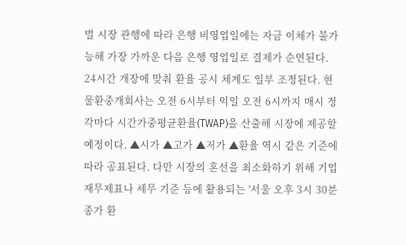벌 시장 관행에 따라 은행 비영업일에는 자금 이체가 불가능해 가장 가까운 다음 은행 영업일로 결제가 순연된다. 24시간 개장에 맞춰 환율 공시 체계도 일부 조정된다. 현물환중개회사는 오전 6시부터 익일 오전 6시까지 매시 정각마다 시간가중평균환율(TWAP)을 산출해 시장에 제공할 예정이다. ▲시가 ▲고가 ▲저가 ▲환율 역시 같은 기준에 따라 공표된다. 다만 시장의 혼선을 최소화하기 위해 기업 재무제표나 세무 기준 등에 활용되는 '서울 오후 3시 30분 종가 환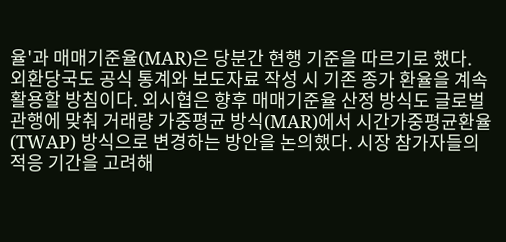율'과 매매기준율(MAR)은 당분간 현행 기준을 따르기로 했다. 외환당국도 공식 통계와 보도자료 작성 시 기존 종가 환율을 계속 활용할 방침이다. 외시협은 향후 매매기준율 산정 방식도 글로벌 관행에 맞춰 거래량 가중평균 방식(MAR)에서 시간가중평균환율(TWAP) 방식으로 변경하는 방안을 논의했다. 시장 참가자들의 적응 기간을 고려해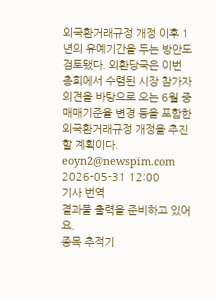외국환거래규정 개정 이후 1년의 유예기간을 두는 방안도 검토됐다. 외환당국은 이번 총회에서 수렴된 시장 참가자 의견을 바탕으로 오는 6월 중 매매기준율 변경 등을 포함한 외국환거래규정 개정을 추진할 계획이다. eoyn2@newspim.com 2026-05-31 12:00
기사 번역
결과물 출력을 준비하고 있어요.
종목 추적기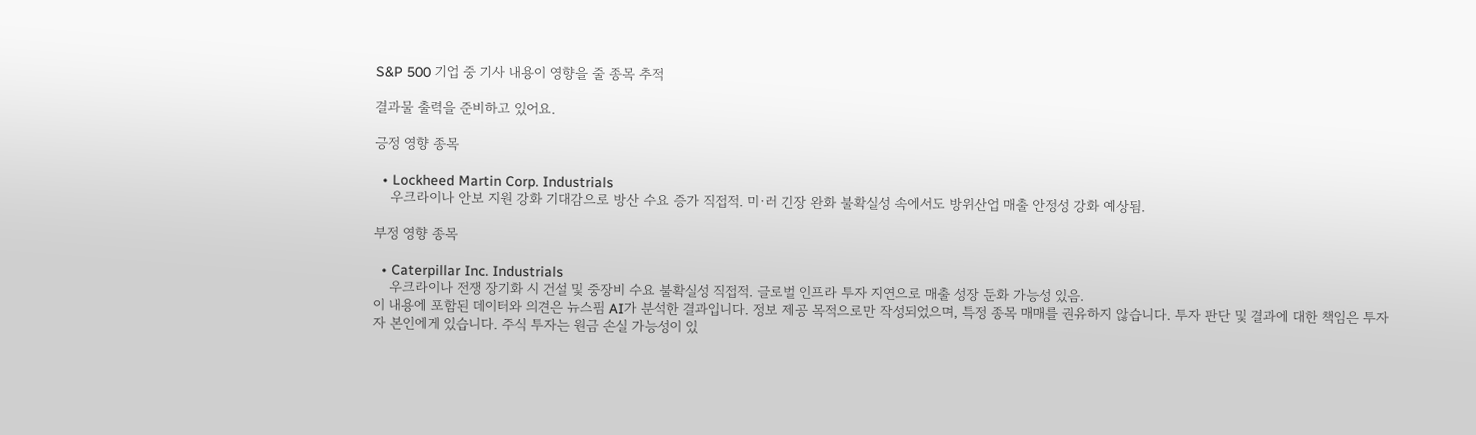S&P 500 기업 중 기사 내용이 영향을 줄 종목 추적

결과물 출력을 준비하고 있어요.

긍정 영향 종목

  • Lockheed Martin Corp. Industrials
    우크라이나 안보 지원 강화 기대감으로 방산 수요 증가 직접적. 미·러 긴장 완화 불확실성 속에서도 방위산업 매출 안정성 강화 예상됨.

부정 영향 종목

  • Caterpillar Inc. Industrials
    우크라이나 전쟁 장기화 시 건설 및 중장비 수요 불확실성 직접적. 글로벌 인프라 투자 지연으로 매출 성장 둔화 가능성 있음.
이 내용에 포함된 데이터와 의견은 뉴스핌 AI가 분석한 결과입니다. 정보 제공 목적으로만 작성되었으며, 특정 종목 매매를 권유하지 않습니다. 투자 판단 및 결과에 대한 책임은 투자자 본인에게 있습니다. 주식 투자는 원금 손실 가능성이 있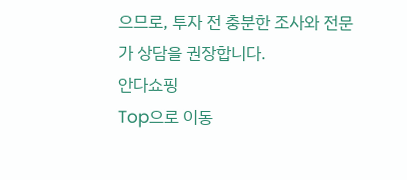으므로, 투자 전 충분한 조사와 전문가 상담을 권장합니다.
안다쇼핑
Top으로 이동